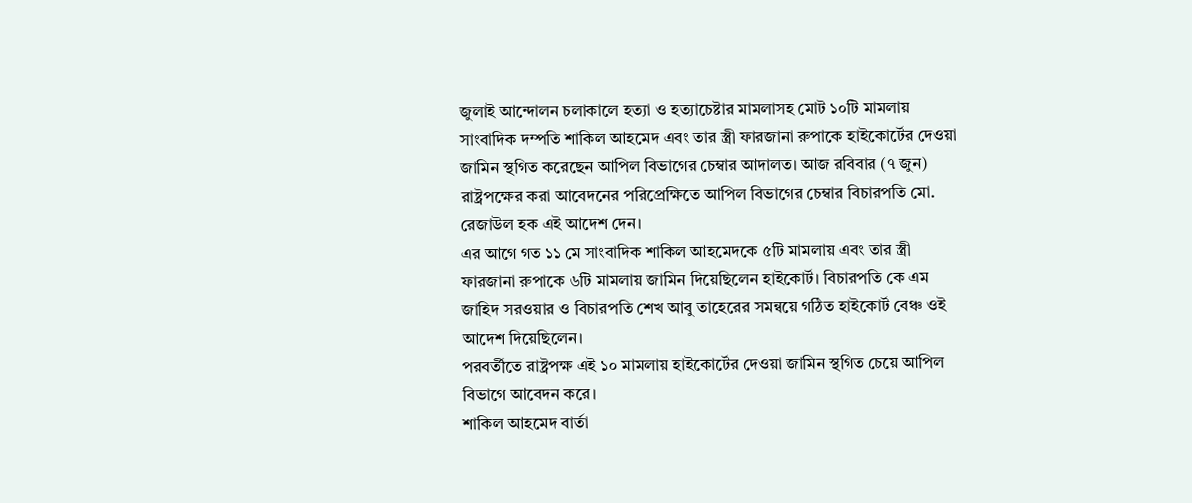জুলাই আন্দোলন চলাকালে হত্যা ও হত্যাচেষ্টার মামলাসহ মোট ১০টি মামলায় সাংবাদিক দম্পতি শাকিল আহমেদ এবং তার স্ত্রী ফারজানা রুপাকে হাইকোর্টের দেওয়া জামিন স্থগিত করেছেন আপিল বিভাগের চেম্বার আদালত। আজ রবিবার (৭ জুন) রাষ্ট্রপক্ষের করা আবেদনের পরিপ্রেক্ষিতে আপিল বিভাগের চেম্বার বিচারপতি মো. রেজাউল হক এই আদেশ দেন।
এর আগে গত ১১ মে সাংবাদিক শাকিল আহমেদকে ৫টি মামলায় এবং তার স্ত্রী ফারজানা রুপাকে ৬টি মামলায় জামিন দিয়েছিলেন হাইকোর্ট। বিচারপতি কে এম জাহিদ সরওয়ার ও বিচারপতি শেখ আবু তাহেরের সমন্বয়ে গঠিত হাইকোর্ট বেঞ্চ ওই আদেশ দিয়েছিলেন।
পরবর্তীতে রাষ্ট্রপক্ষ এই ১০ মামলায় হাইকোর্টের দেওয়া জামিন স্থগিত চেয়ে আপিল বিভাগে আবেদন করে।
শাকিল আহমেদ বার্তা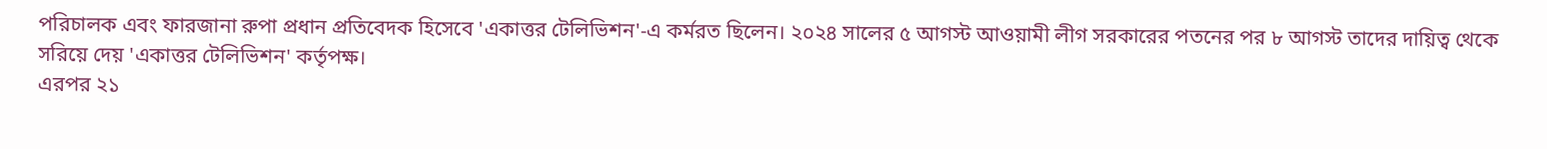পরিচালক এবং ফারজানা রুপা প্রধান প্রতিবেদক হিসেবে 'একাত্তর টেলিভিশন'-এ কর্মরত ছিলেন। ২০২৪ সালের ৫ আগস্ট আওয়ামী লীগ সরকারের পতনের পর ৮ আগস্ট তাদের দায়িত্ব থেকে সরিয়ে দেয় 'একাত্তর টেলিভিশন' কর্তৃপক্ষ।
এরপর ২১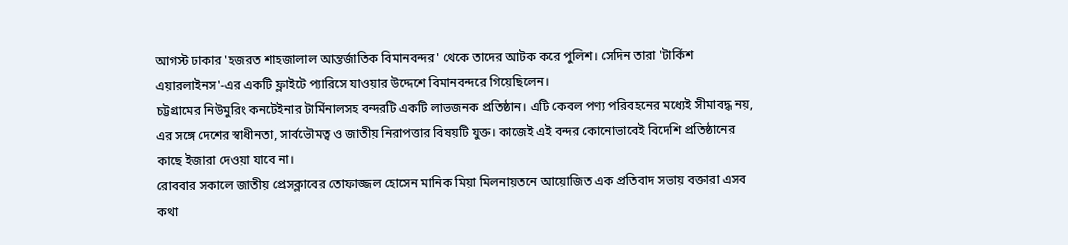আগস্ট ঢাকার 'হজরত শাহজালাল আন্তর্জাতিক বিমানবন্দর' থেকে তাদের আটক করে পুলিশ। সেদিন তারা 'টার্কিশ এয়ারলাইনস'-এর একটি ফ্লাইটে প্যারিসে যাওয়ার উদ্দেশে বিমানবন্দরে গিয়েছিলেন।
চট্টগ্রামের নিউমুরিং কনটেইনার টার্মিনালসহ বন্দরটি একটি লাভজনক প্রতিষ্ঠান। এটি কেবল পণ্য পরিবহনের মধ্যেই সীমাবদ্ধ নয়, এর সঙ্গে দেশের স্বাধীনতা, সার্বভৌমত্ব ও জাতীয় নিরাপত্তার বিষয়টি যুক্ত। কাজেই এই বন্দর কোনোভাবেই বিদেশি প্রতিষ্ঠানের কাছে ইজারা দেওয়া যাবে না।
রোববার সকালে জাতীয় প্রেসক্লাবের তোফাজ্জল হোসেন মানিক মিয়া মিলনায়তনে আয়োজিত এক প্রতিবাদ সভায় বক্তারা এসব কথা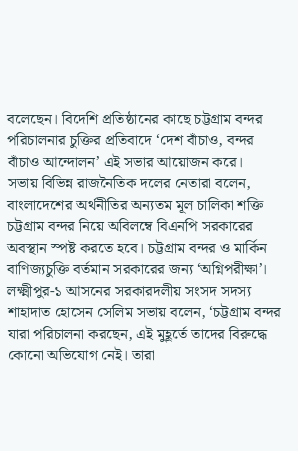বলেছেন। বিদেশি প্রতিষ্ঠানের কাছে চট্টগ্রাম বন্দর পরিচালনার চুক্তির প্রতিবাদে ‘দেশ বাঁচাও, বন্দর বাঁচাও আন্দোলন’ এই সভার আয়োজন করে।
সভায় বিভিন্ন রাজনৈতিক দলের নেতারা বলেন, বাংলাদেশের অর্থনীতির অন্যতম মূল চালিকা শক্তি চট্টগ্রাম বন্দর নিয়ে অবিলম্বে বিএনপি সরকারের অবস্থান স্পষ্ট করতে হবে। চট্টগ্রাম বন্দর ও মার্কিন বাণিজ্যচুক্তি বর্তমান সরকারের জন্য ‘অগ্নিপরীক্ষা’।
লক্ষ্মীপুর-১ আসনের সরকারদলীয় সংসদ সদস্য শাহাদাত হোসেন সেলিম সভায় বলেন, ‘চট্টগ্রাম বন্দর যারা পরিচালনা করছেন, এই মুহূর্তে তাদের বিরুদ্ধে কোনো অভিযোগ নেই। তারা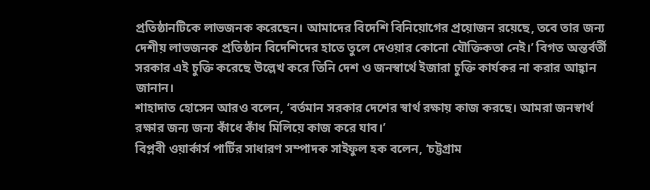প্রতিষ্ঠানটিকে লাভজনক করেছেন। আমাদের বিদেশি বিনিয়োগের প্রয়োজন রয়েছে, তবে তার জন্য দেশীয় লাভজনক প্রতিষ্ঠান বিদেশিদের হাতে তুলে দেওয়ার কোনো যৌক্তিকতা নেই।’ বিগত অন্তর্বর্তী সরকার এই চুক্তি করেছে উল্লেখ করে তিনি দেশ ও জনস্বার্থে ইজারা চুক্তি কার্যকর না করার আহ্বান জানান।
শাহাদাত হোসেন আরও বলেন, ‘বর্তমান সরকার দেশের স্বার্থ রক্ষায় কাজ করছে। আমরা জনস্বার্থ রক্ষার জন্য জন্য কাঁধে কাঁধ মিলিয়ে কাজ করে যাব।’
বিপ্লবী ওয়ার্কার্স পার্টির সাধারণ সম্পাদক সাইফুল হক বলেন, ‘চট্টগ্রাম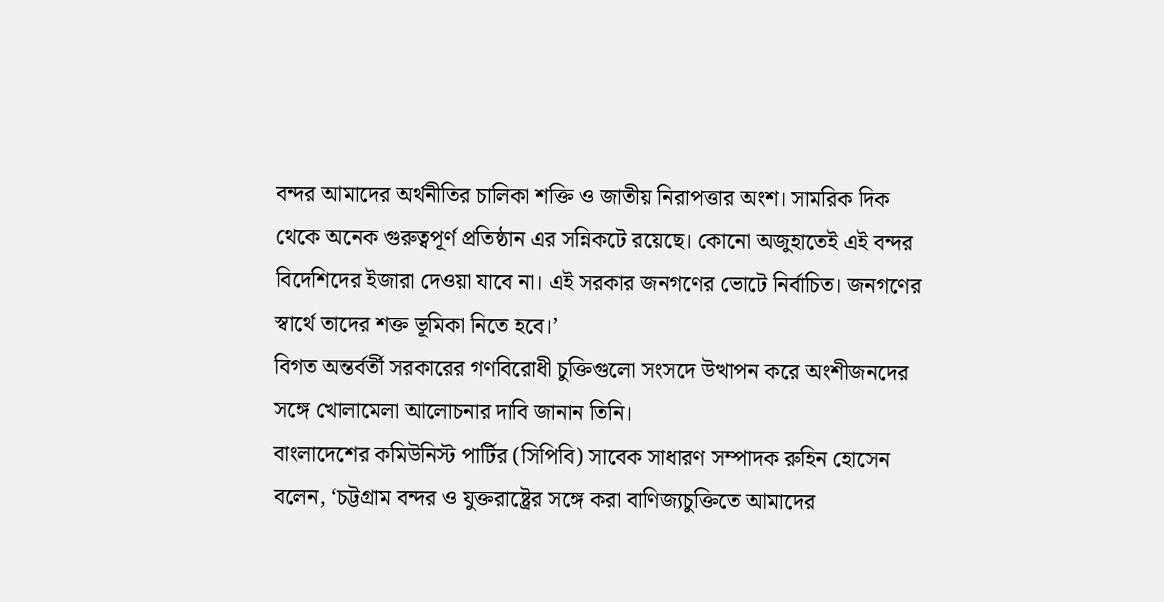বন্দর আমাদের অর্থনীতির চালিকা শক্তি ও জাতীয় নিরাপত্তার অংশ। সামরিক দিক থেকে অনেক গুরুত্বপূর্ণ প্রতিষ্ঠান এর সন্নিকটে রয়েছে। কোনো অজুহাতেই এই বন্দর বিদেশিদের ইজারা দেওয়া যাবে না। এই সরকার জনগণের ভোটে নির্বাচিত। জনগণের স্বার্থে তাদের শক্ত ভূমিকা নিতে হবে।’
বিগত অন্তর্বর্তী সরকারের গণবিরোধী চুক্তিগুলো সংসদে উত্থাপন করে অংশীজনদের সঙ্গে খোলামেলা আলোচনার দাবি জানান তিনি।
বাংলাদেশের কমিউনিস্ট পার্টির (সিপিবি) সাবেক সাধারণ সম্পাদক রুহিন হোসেন বলেন, ‘চট্টগ্রাম বন্দর ও যুক্তরাষ্ট্রের সঙ্গে করা বাণিজ্যচুক্তিতে আমাদের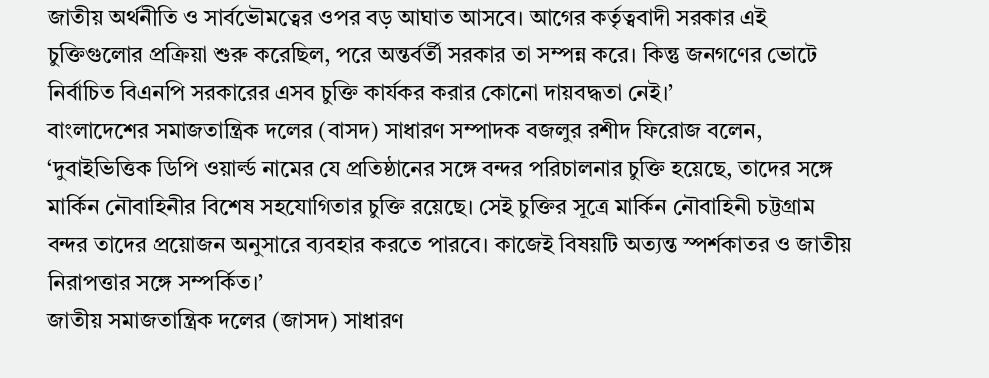জাতীয় অর্থনীতি ও সার্বভৌমত্বের ওপর বড় আঘাত আসবে। আগের কর্তৃত্ববাদী সরকার এই চুক্তিগুলোর প্রক্রিয়া শুরু করেছিল, পরে অন্তর্বর্তী সরকার তা সম্পন্ন করে। কিন্তু জনগণের ভোটে নির্বাচিত বিএনপি সরকারের এসব চুক্তি কার্যকর করার কোনো দায়বদ্ধতা নেই।’
বাংলাদেশের সমাজতান্ত্রিক দলের (বাসদ) সাধারণ সম্পাদক বজলুর রশীদ ফিরোজ বলেন, ‘দুবাইভিত্তিক ডিপি ওয়ার্ল্ড নামের যে প্রতিষ্ঠানের সঙ্গে বন্দর পরিচালনার চুক্তি হয়েছে, তাদের সঙ্গে মার্কিন নৌবাহিনীর বিশেষ সহযোগিতার চুক্তি রয়েছে। সেই চুক্তির সূত্রে মার্কিন নৌবাহিনী চট্টগ্রাম বন্দর তাদের প্রয়োজন অনুসারে ব্যবহার করতে পারবে। কাজেই বিষয়টি অত্যন্ত স্পর্শকাতর ও জাতীয় নিরাপত্তার সঙ্গে সম্পর্কিত।’
জাতীয় সমাজতান্ত্রিক দলের (জাসদ) সাধারণ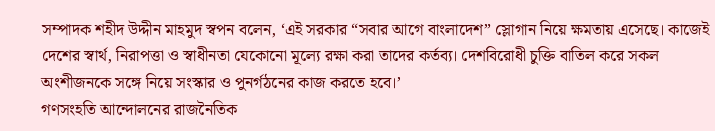সম্পাদক শহীদ উদ্দীন মাহমুদ স্বপন বলেন, ‘এই সরকার “সবার আগে বাংলাদেশ” স্লোগান নিয়ে ক্ষমতায় এসেছে। কাজেই দেশের স্বার্থ, নিরাপত্তা ও স্বাধীনতা যেকোনো মূল্যে রক্ষা করা তাদের কর্তব্য। দেশবিরোধী চুক্তি বাতিল করে সকল অংশীজনকে সঙ্গে নিয়ে সংস্কার ও পুনর্গঠনের কাজ করতে হবে।’
গণসংহতি আন্দোলনের রাজনৈতিক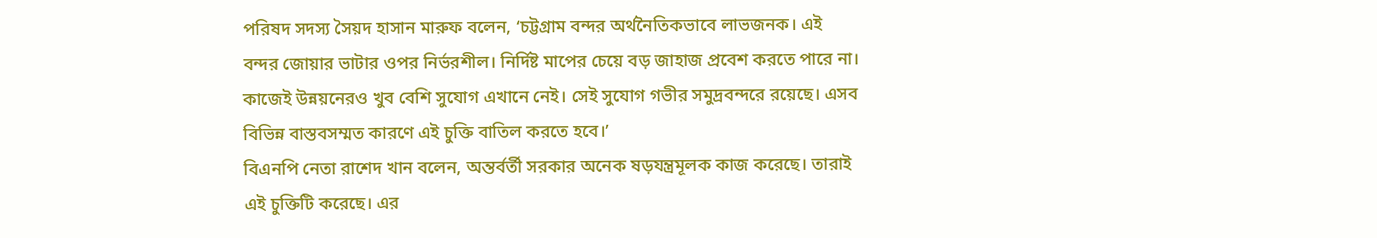পরিষদ সদস্য সৈয়দ হাসান মারুফ বলেন, ‘চট্টগ্রাম বন্দর অর্থনৈতিকভাবে লাভজনক। এই বন্দর জোয়ার ভাটার ওপর নির্ভরশীল। নির্দিষ্ট মাপের চেয়ে বড় জাহাজ প্রবেশ করতে পারে না। কাজেই উন্নয়নেরও খুব বেশি সুযোগ এখানে নেই। সেই সুযোগ গভীর সমুদ্রবন্দরে রয়েছে। এসব বিভিন্ন বাস্তবসম্মত কারণে এই চুক্তি বাতিল করতে হবে।’
বিএনপি নেতা রাশেদ খান বলেন, অন্তর্বর্তী সরকার অনেক ষড়যন্ত্রমূলক কাজ করেছে। তারাই এই চুক্তিটি করেছে। এর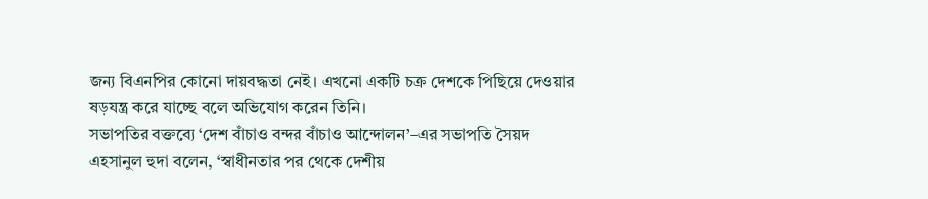জন্য বিএনপির কোনো দায়বদ্ধতা নেই। এখনো একটি চক্র দেশকে পিছিয়ে দেওয়ার ষড়যন্ত্র করে যাচ্ছে বলে অভিযোগ করেন তিনি।
সভাপতির বক্তব্যে ‘দেশ বাঁচাও বন্দর বাঁচাও আন্দোলন’–এর সভাপতি সৈয়দ এহসানুল হুদা বলেন, ‘স্বাধীনতার পর থেকে দেশীয়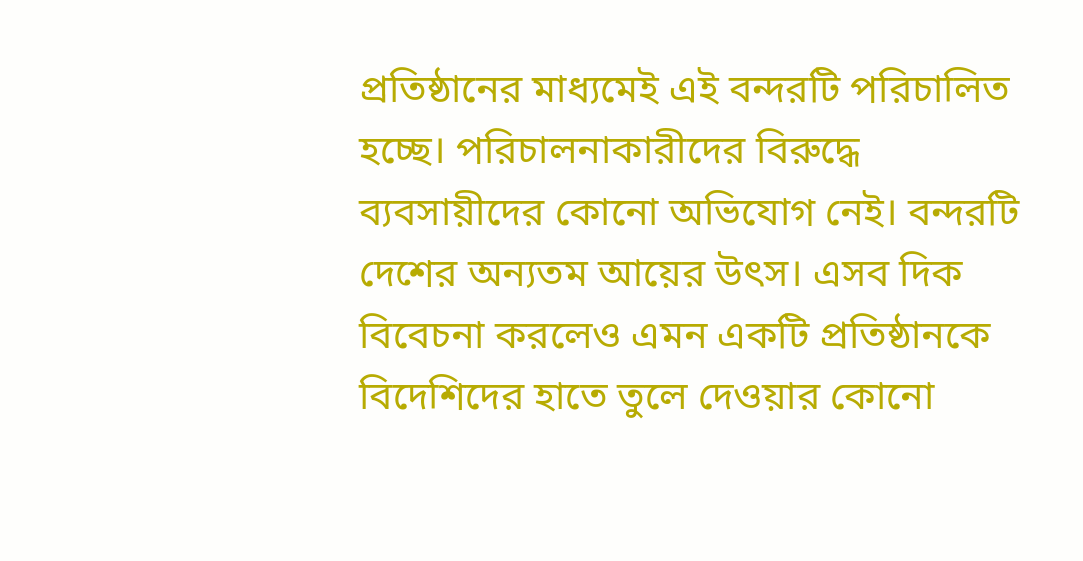প্রতিষ্ঠানের মাধ্যমেই এই বন্দরটি পরিচালিত হচ্ছে। পরিচালনাকারীদের বিরুদ্ধে ব্যবসায়ীদের কোনো অভিযোগ নেই। বন্দরটি দেশের অন্যতম আয়ের উৎস। এসব দিক বিবেচনা করলেও এমন একটি প্রতিষ্ঠানকে বিদেশিদের হাতে তুলে দেওয়ার কোনো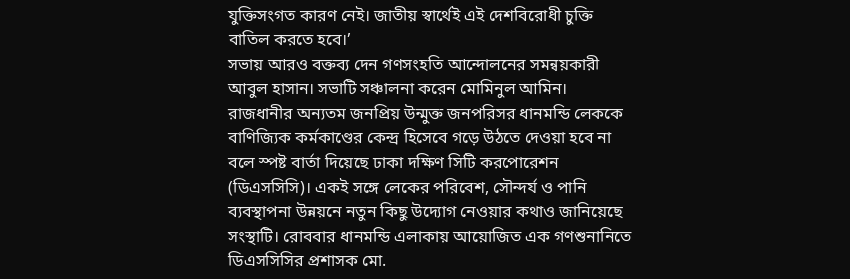যুক্তিসংগত কারণ নেই। জাতীয় স্বার্থেই এই দেশবিরোধী চুক্তি বাতিল করতে হবে।’
সভায় আরও বক্তব্য দেন গণসংহতি আন্দোলনের সমন্বয়কারী আবুল হাসান। সভাটি সঞ্চালনা করেন মোমিনুল আমিন।
রাজধানীর অন্যতম জনপ্রিয় উন্মুক্ত জনপরিসর ধানমন্ডি লেককে বাণিজ্যিক কর্মকাণ্ডের কেন্দ্র হিসেবে গড়ে উঠতে দেওয়া হবে না বলে স্পষ্ট বার্তা দিয়েছে ঢাকা দক্ষিণ সিটি করপোরেশন (ডিএসসিসি)। একই সঙ্গে লেকের পরিবেশ, সৌন্দর্য ও পানি ব্যবস্থাপনা উন্নয়নে নতুন কিছু উদ্যোগ নেওয়ার কথাও জানিয়েছে সংস্থাটি। রোববার ধানমন্ডি এলাকায় আয়োজিত এক গণশুনানিতে ডিএসসিসির প্রশাসক মো.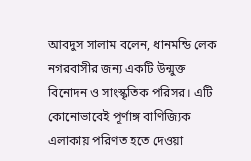আবদুস সালাম বলেন, ধানমন্ডি লেক নগরবাসীর জন্য একটি উন্মুক্ত বিনোদন ও সাংস্কৃতিক পরিসর। এটি কোনোভাবেই পূর্ণাঙ্গ বাণিজ্যিক এলাকায় পরিণত হতে দেওয়া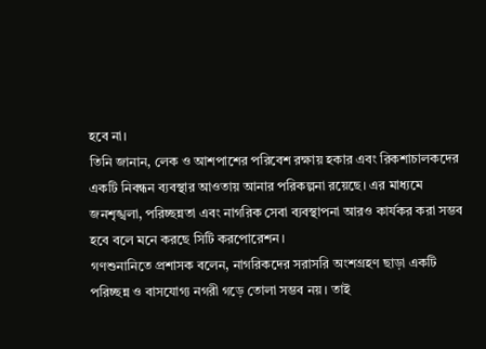হবে না।
তিনি জানান, লেক ও আশপাশের পরিবেশ রক্ষায় হকার এবং রিকশাচালকদের একটি নিবন্ধন ব্যবস্থার আওতায় আনার পরিকল্পনা রয়েছে। এর মাধ্যমে জনশৃঙ্খলা, পরিচ্ছন্নতা এবং নাগরিক সেবা ব্যবস্থাপনা আরও কার্যকর করা সম্ভব হবে বলে মনে করছে সিটি করপোরেশন।
গণশুনানিতে প্রশাসক বলেন, নাগরিকদের সরাসরি অংশগ্রহণ ছাড়া একটি পরিচ্ছন্ন ও বাসযোগ্য নগরী গড়ে তোলা সম্ভব নয়। তাই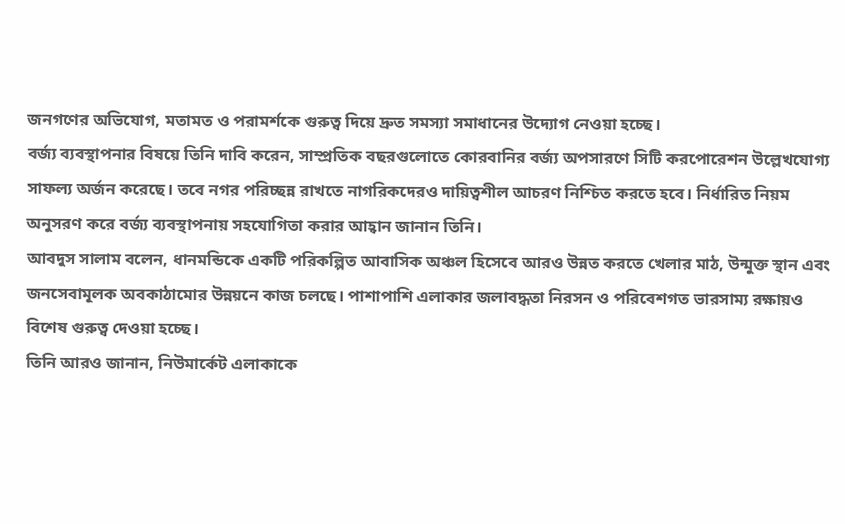জনগণের অভিযোগ, মতামত ও পরামর্শকে গুরুত্ব দিয়ে দ্রুত সমস্যা সমাধানের উদ্যোগ নেওয়া হচ্ছে।
বর্জ্য ব্যবস্থাপনার বিষয়ে তিনি দাবি করেন, সাম্প্রতিক বছরগুলোতে কোরবানির বর্জ্য অপসারণে সিটি করপোরেশন উল্লেখযোগ্য সাফল্য অর্জন করেছে। তবে নগর পরিচ্ছন্ন রাখতে নাগরিকদেরও দায়িত্বশীল আচরণ নিশ্চিত করতে হবে। নির্ধারিত নিয়ম অনুসরণ করে বর্জ্য ব্যবস্থাপনায় সহযোগিতা করার আহ্বান জানান তিনি।
আবদুস সালাম বলেন, ধানমন্ডিকে একটি পরিকল্পিত আবাসিক অঞ্চল হিসেবে আরও উন্নত করতে খেলার মাঠ, উন্মুক্ত স্থান এবং জনসেবামূলক অবকাঠামোর উন্নয়নে কাজ চলছে। পাশাপাশি এলাকার জলাবদ্ধতা নিরসন ও পরিবেশগত ভারসাম্য রক্ষায়ও বিশেষ গুরুত্ব দেওয়া হচ্ছে।
তিনি আরও জানান, নিউমার্কেট এলাকাকে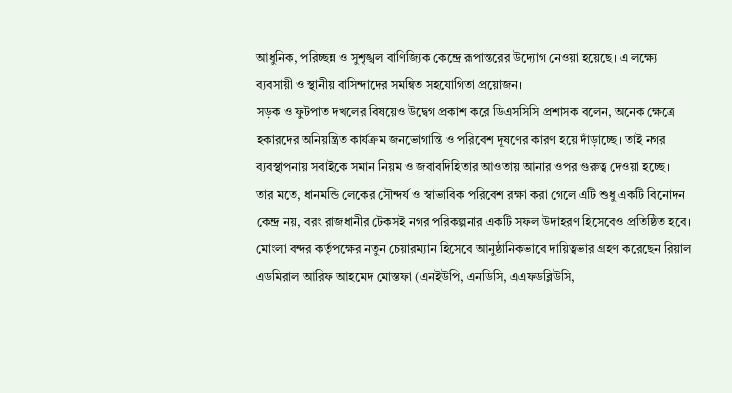আধুনিক, পরিচ্ছন্ন ও সুশৃঙ্খল বাণিজ্যিক কেন্দ্রে রূপান্তরের উদ্যোগ নেওয়া হয়েছে। এ লক্ষ্যে ব্যবসায়ী ও স্থানীয় বাসিন্দাদের সমন্বিত সহযোগিতা প্রয়োজন।
সড়ক ও ফুটপাত দখলের বিষয়েও উদ্বেগ প্রকাশ করে ডিএসসিসি প্রশাসক বলেন, অনেক ক্ষেত্রে হকারদের অনিয়ন্ত্রিত কার্যক্রম জনভোগান্তি ও পরিবেশ দূষণের কারণ হয়ে দাঁড়াচ্ছে। তাই নগর ব্যবস্থাপনায় সবাইকে সমান নিয়ম ও জবাবদিহিতার আওতায় আনার ওপর গুরুত্ব দেওয়া হচ্ছে।
তার মতে, ধানমন্ডি লেকের সৌন্দর্য ও স্বাভাবিক পরিবেশ রক্ষা করা গেলে এটি শুধু একটি বিনোদন কেন্দ্র নয়, বরং রাজধানীর টেকসই নগর পরিকল্পনার একটি সফল উদাহরণ হিসেবেও প্রতিষ্ঠিত হবে।
মোংলা বন্দর কর্তৃপক্ষের নতুন চেয়ারম্যান হিসেবে আনুষ্ঠানিকভাবে দায়িত্বভার গ্রহণ করেছেন রিয়াল এডমিরাল আরিফ আহমেদ মোস্তফা (এনইউপি, এনডিসি, এএফডব্লিউসি,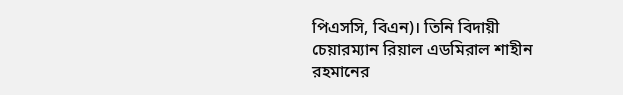পিএসসি, বিএন)। তিনি বিদায়ী চেয়ারম্যান রিয়াল এডমিরাল শাহীন রহমানের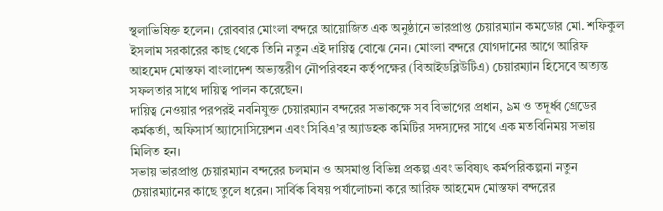স্থলাভিষিক্ত হলেন। রোববার মোংলা বন্দরে আয়োজিত এক অনুষ্ঠানে ভারপ্রাপ্ত চেয়ারম্যান কমডোর মো. শফিকুল ইসলাম সরকারের কাছ থেকে তিনি নতুন এই দায়িত্ব বোঝে নেন। মোংলা বন্দরে যোগদানের আগে আরিফ আহমেদ মোস্তফা বাংলাদেশ অভ্যন্তরীণ নৌপরিবহন কর্তৃপক্ষের (বিআইডব্লিউটিএ) চেয়ারম্যান হিসেবে অত্যন্ত সফলতার সাথে দায়িত্ব পালন করেছেন।
দায়িত্ব নেওয়ার পরপরই নবনিযুক্ত চেয়ারম্যান বন্দরের সভাকক্ষে সব বিভাগের প্রধান, ৯ম ও তদূর্ধ্ব গ্রেডের কর্মকর্তা, অফিসার্স অ্যাসোসিয়েশন এবং সিবিএ’র অ্যাডহক কমিটির সদস্যদের সাথে এক মতবিনিময় সভায় মিলিত হন।
সভায় ভারপ্রাপ্ত চেয়ারম্যান বন্দরের চলমান ও অসমাপ্ত বিভিন্ন প্রকল্প এবং ভবিষ্যৎ কর্মপরিকল্পনা নতুন চেয়ারম্যানের কাছে তুলে ধরেন। সার্বিক বিষয় পর্যালোচনা করে আরিফ আহমেদ মোস্তফা বন্দরের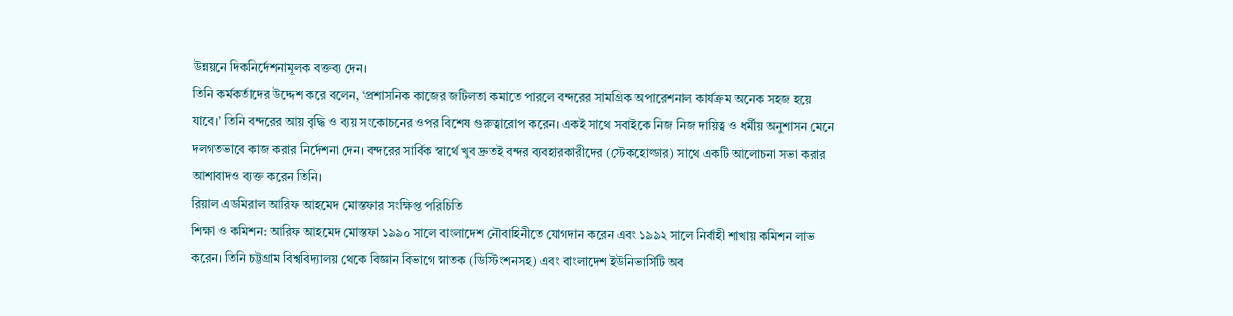উন্নয়নে দিকনির্দেশনামূলক বক্তব্য দেন।
তিনি কর্মকর্তাদের উদ্দেশ করে বলেন, ‘প্রশাসনিক কাজের জটিলতা কমাতে পারলে বন্দরের সামগ্রিক অপারেশনাল কার্যক্রম অনেক সহজ হয়ে যাবে।’ তিনি বন্দরের আয় বৃদ্ধি ও ব্যয় সংকোচনের ওপর বিশেষ গুরুত্বারোপ করেন। একই সাথে সবাইকে নিজ নিজ দায়িত্ব ও ধর্মীয় অনুশাসন মেনে দলগতভাবে কাজ করার নির্দেশনা দেন। বন্দরের সার্বিক স্বার্থে খুব দ্রুতই বন্দর ব্যবহারকারীদের (স্টেকহোল্ডার) সাথে একটি আলোচনা সভা করার আশাবাদও ব্যক্ত করেন তিনি।
রিয়াল এডমিরাল আরিফ আহমেদ মোস্তফার সংক্ষিপ্ত পরিচিতি
শিক্ষা ও কমিশন: আরিফ আহমেদ মোস্তফা ১৯৯০ সালে বাংলাদেশ নৌবাহিনীতে যোগদান করেন এবং ১৯৯২ সালে নির্বাহী শাখায় কমিশন লাভ করেন। তিনি চট্টগ্রাম বিশ্ববিদ্যালয় থেকে বিজ্ঞান বিভাগে স্নাতক (ডিস্টিংশনসহ) এবং বাংলাদেশ ইউনিভার্সিটি অব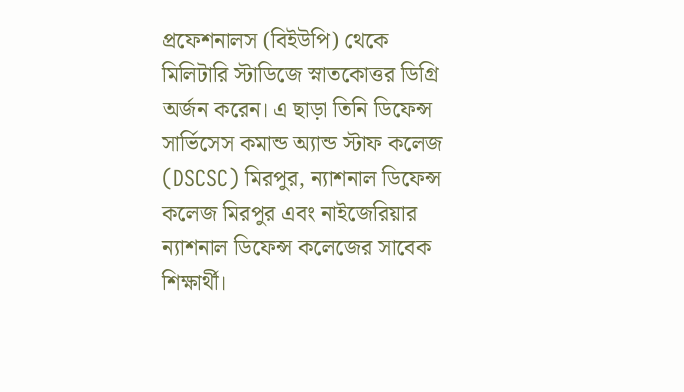প্রফেশনালস (বিইউপি) থেকে মিলিটারি স্টাডিজে স্নাতকোত্তর ডিগ্রি অর্জন করেন। এ ছাড়া তিনি ডিফেন্স সার্ভিসেস কমান্ড অ্যান্ড স্টাফ কলেজ (DSCSC) মিরপুর, ন্যাশনাল ডিফেন্স কলেজ মিরপুর এবং নাইজেরিয়ার ন্যাশনাল ডিফেন্স কলেজের সাবেক শিক্ষার্থী।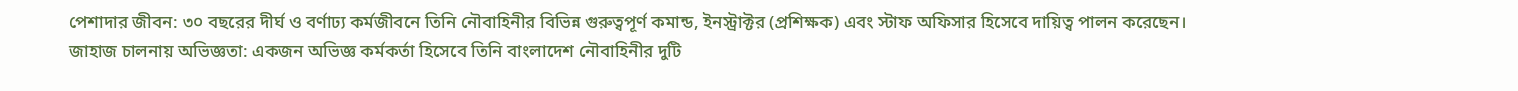পেশাদার জীবন: ৩০ বছরের দীর্ঘ ও বর্ণাঢ্য কর্মজীবনে তিনি নৌবাহিনীর বিভিন্ন গুরুত্বপূর্ণ কমান্ড, ইনস্ট্রাক্টর (প্রশিক্ষক) এবং স্টাফ অফিসার হিসেবে দায়িত্ব পালন করেছেন।
জাহাজ চালনায় অভিজ্ঞতা: একজন অভিজ্ঞ কর্মকর্তা হিসেবে তিনি বাংলাদেশ নৌবাহিনীর দুটি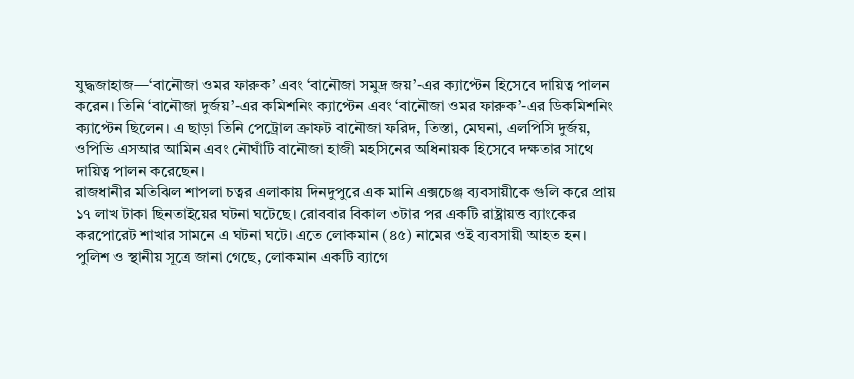যুদ্ধজাহাজ—‘বানৌজা ওমর ফারুক’ এবং ‘বানৌজা সমুদ্র জয়’-এর ক্যাপ্টেন হিসেবে দায়িত্ব পালন করেন। তিনি ‘বানৌজা দুর্জয়’-এর কমিশনিং ক্যাপ্টেন এবং ‘বানৌজা ওমর ফারুক’-এর ডিকমিশনিং ক্যাপ্টেন ছিলেন। এ ছাড়া তিনি পেট্রোল ক্রাফট বানৌজা ফরিদ, তিস্তা, মেঘনা, এলপিসি দুর্জয়, ওপিভি এসআর আমিন এবং নৌঘাঁটি বানৌজা হাজী মহসিনের অধিনায়ক হিসেবে দক্ষতার সাথে দায়িত্ব পালন করেছেন।
রাজধানীর মতিঝিল শাপলা চত্বর এলাকায় দিনদুপুরে এক মানি এক্সচেঞ্জ ব্যবসায়ীকে গুলি করে প্রায় ১৭ লাখ টাকা ছিনতাইয়ের ঘটনা ঘটেছে। রোববার বিকাল ৩টার পর একটি রাষ্ট্রায়ত্ত ব্যাংকের করপোরেট শাখার সামনে এ ঘটনা ঘটে। এতে লোকমান (৪৫) নামের ওই ব্যবসায়ী আহত হন।
পুলিশ ও স্থানীয় সূত্রে জানা গেছে, লোকমান একটি ব্যাগে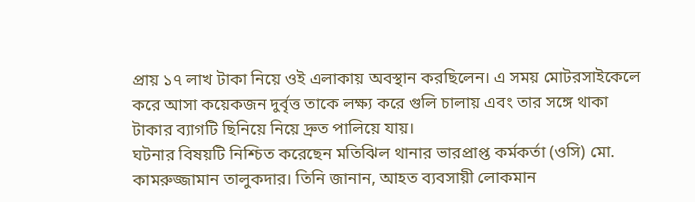প্রায় ১৭ লাখ টাকা নিয়ে ওই এলাকায় অবস্থান করছিলেন। এ সময় মোটরসাইকেলে করে আসা কয়েকজন দুর্বৃত্ত তাকে লক্ষ্য করে গুলি চালায় এবং তার সঙ্গে থাকা টাকার ব্যাগটি ছিনিয়ে নিয়ে দ্রুত পালিয়ে যায়।
ঘটনার বিষয়টি নিশ্চিত করেছেন মতিঝিল থানার ভারপ্রাপ্ত কর্মকর্তা (ওসি) মো. কামরুজ্জামান তালুকদার। তিনি জানান, আহত ব্যবসায়ী লোকমান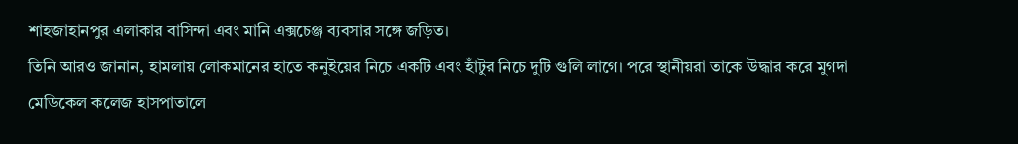শাহজাহানপুর এলাকার বাসিন্দা এবং মানি এক্সচেঞ্জ ব্যবসার সঙ্গে জড়িত।
তিনি আরও জানান, হামলায় লোকমানের হাতে কনুইয়ের নিচে একটি এবং হাঁটুর নিচে দুটি গুলি লাগে। পরে স্থানীয়রা তাকে উদ্ধার করে মুগদা মেডিকেল কলেজ হাসপাতালে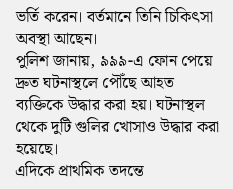ভর্তি করেন। বর্তমানে তিনি চিকিৎসা অবস্থা আছেন।
পুলিশ জানায়, ৯৯৯-এ ফোন পেয়ে দ্রুত ঘটনাস্থলে পৌঁছে আহত ব্যক্তিকে উদ্ধার করা হয়। ঘটনাস্থল থেকে দুটি গুলির খোসাও উদ্ধার করা হয়েছে।
এদিকে প্রাথমিক তদন্তে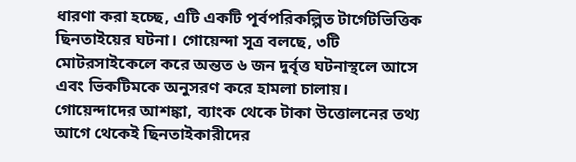ধারণা করা হচ্ছে, এটি একটি পূর্বপরিকল্পিত টার্গেটভিত্তিক ছিনতাইয়ের ঘটনা। গোয়েন্দা সূত্র বলছে, ৩টি মোটরসাইকেলে করে অন্তত ৬ জন দুর্বৃত্ত ঘটনাস্থলে আসে এবং ভিকটিমকে অনুসরণ করে হামলা চালায়।
গোয়েন্দাদের আশঙ্কা, ব্যাংক থেকে টাকা উত্তোলনের তথ্য আগে থেকেই ছিনতাইকারীদের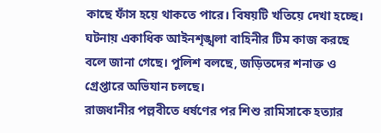কাছে ফাঁস হয়ে থাকতে পারে। বিষয়টি খতিয়ে দেখা হচ্ছে। ঘটনায় একাধিক আইনশৃঙ্খলা বাহিনীর টিম কাজ করছে বলে জানা গেছে। পুলিশ বলছে, জড়িতদের শনাক্ত ও গ্রেপ্তারে অভিযান চলছে।
রাজধানীর পল্লবীতে ধর্ষণের পর শিশু রামিসাকে হত্যার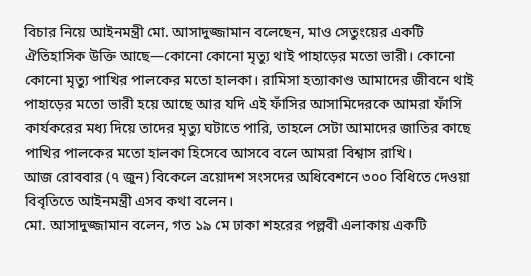বিচার নিয়ে আইনমন্ত্রী মো. আসাদুজ্জামান বলেছেন, মাও সেতুংয়ের একটি ঐতিহাসিক উক্তি আছে—কোনো কোনো মৃত্যু থাই পাহাড়ের মতো ভারী। কোনো কোনো মৃত্যু পাখির পালকের মতো হালকা। রামিসা হত্যাকাণ্ড আমাদের জীবনে থাই পাহাড়ের মতো ভারী হয়ে আছে আর যদি এই ফাঁসির আসামিদেরকে আমরা ফাঁসি কার্যকরের মধ্য দিয়ে তাদের মৃত্যু ঘটাতে পারি, তাহলে সেটা আমাদের জাতির কাছে পাখির পালকের মতো হালকা হিসেবে আসবে বলে আমরা বিশ্বাস রাখি।
আজ রোববার (৭ জুন) বিকেলে ত্রয়োদশ সংসদের অধিবেশনে ৩০০ বিধিতে দেওয়া বিবৃতিতে আইনমন্ত্রী এসব কথা বলেন।
মো. আসাদুজ্জামান বলেন, গত ১৯ মে ঢাকা শহরের পল্লবী এলাকায় একটি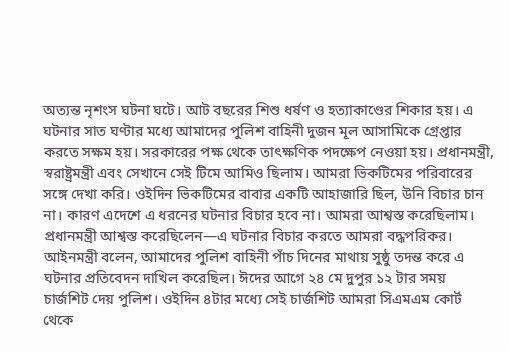অত্যন্ত নৃশংস ঘটনা ঘটে। আট বছরের শিশু ধর্ষণ ও হত্যাকাণ্ডের শিকার হয়। এ ঘটনার সাত ঘণ্টার মধ্যে আমাদের পুলিশ বাহিনী দুজন মূল আসামিকে গ্রেপ্তার করতে সক্ষম হয়। সরকারের পক্ষ থেকে তাৎক্ষণিক পদক্ষেপ নেওয়া হয়। প্রধানমন্ত্রী, স্বরাষ্ট্রমন্ত্রী এবং সেখানে সেই টিমে আমিও ছিলাম। আমরা ভিকটিমের পরিবারের সঙ্গে দেখা করি। ওইদিন ভিকটিমের বাবার একটি আহাজারি ছিল, উনি বিচার চান না। কারণ এদেশে এ ধরনের ঘটনার বিচার হবে না। আমরা আশ্বস্ত করেছিলাম। প্রধানমন্ত্রী আশ্বস্ত করেছিলেন—এ ঘটনার বিচার করতে আমরা বদ্ধপরিকর।
আইনমন্ত্রী বলেন, আমাদের পুলিশ বাহিনী পাঁচ দিনের মাথায় সুষ্ঠু তদন্ত করে এ ঘটনার প্রতিবেদন দাখিল করেছিল। ঈদের আগে ২৪ মে দুপুর ১২ টার সময় চার্জশিট দেয় পুলিশ। ওইদিন ৪টার মধ্যে সেই চার্জশিট আমরা সিএমএম কোর্ট থেকে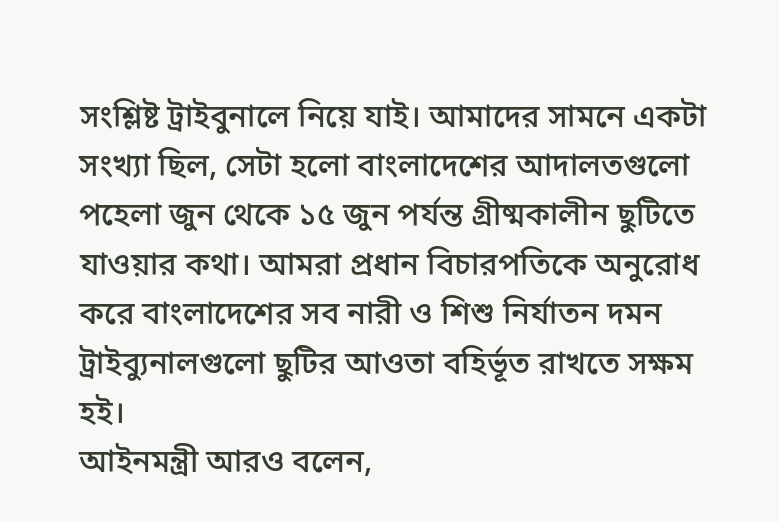সংশ্লিষ্ট ট্রাইবুনালে নিয়ে যাই। আমাদের সামনে একটা সংখ্যা ছিল, সেটা হলো বাংলাদেশের আদালতগুলো পহেলা জুন থেকে ১৫ জুন পর্যন্ত গ্রীষ্মকালীন ছুটিতে যাওয়ার কথা। আমরা প্রধান বিচারপতিকে অনুরোধ করে বাংলাদেশের সব নারী ও শিশু নির্যাতন দমন ট্রাইব্যুনালগুলো ছুটির আওতা বহির্ভূত রাখতে সক্ষম হই।
আইনমন্ত্রী আরও বলেন,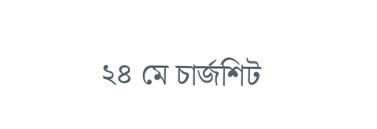২৪ মে চার্জশিট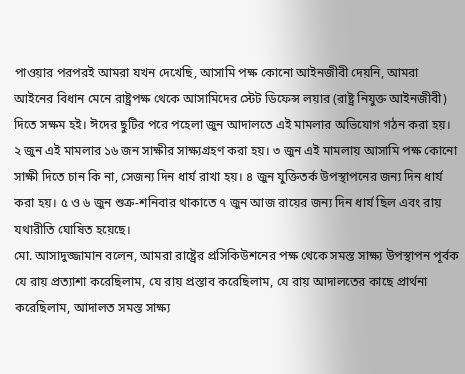পাওয়ার পরপরই আমরা যখন দেখেছি, আসামি পক্ষ কোনো আইনজীবী দেয়নি, আমরা আইনের বিধান মেনে রাষ্ট্রপক্ষ থেকে আসামিদের স্টেট ডিফেন্স লয়ার (রাষ্ট্র নিযুক্ত আইনজীবী) দিতে সক্ষম হই। ঈদের ছুটির পরে পহেলা জুন আদালতে এই মামলার অভিযোগ গঠন করা হয়। ২ জুন এই মামলার ১৬ জন সাক্ষীর সাক্ষ্যগ্রহণ করা হয়। ৩ জুন এই মামলায় আসামি পক্ষ কোনো সাক্ষী দিতে চান কি না, সেজন্য দিন ধার্য রাখা হয়। ৪ জুন যুক্তিতর্ক উপস্থাপনের জন্য দিন ধার্য করা হয়। ৫ ও ৬ জুন শুক্র-শনিবার থাকাতে ৭ জুন আজ রায়ের জন্য দিন ধার্য ছিল এবং রায় যথারীতি ঘোষিত হয়েছে।
মো. আসাদুজ্জামান বলেন, আমরা রাষ্ট্রের প্রসিকিউশনের পক্ষ থেকে সমস্ত সাক্ষ্য উপস্থাপন পূর্বক যে রায় প্রত্যাশা করেছিলাম, যে রায় প্রস্তাব করেছিলাম, যে রায় আদালতের কাছে প্রার্থনা করেছিলাম, আদালত সমস্ত সাক্ষ্য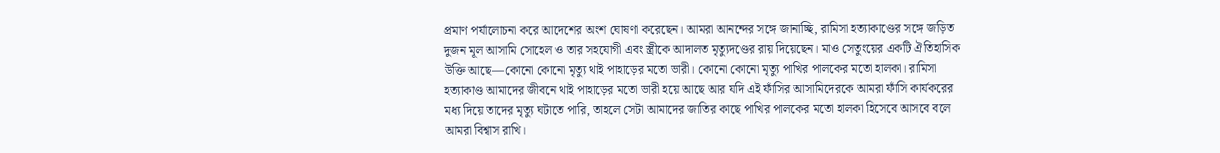প্রমাণ পর্যালোচনা করে আদেশের অংশ ঘোষণা করেছেন। আমরা আনন্দের সঙ্গে জানাচ্ছি, রামিসা হত্যাকাণ্ডের সঙ্গে জড়িত দুজন মূল আসামি সোহেল ও তার সহযোগী এবং স্ত্রীকে আদালত মৃত্যুদণ্ডের রায় দিয়েছেন। মাও সেতুংয়ের একটি ঐতিহাসিক উক্তি আছে—কোনো কোনো মৃত্যু থাই পাহাড়ের মতো ভারী। কোনো কোনো মৃত্যু পাখির পালকের মতো হালকা। রামিসা হত্যাকাণ্ড আমাদের জীবনে থাই পাহাড়ের মতো ভারী হয়ে আছে আর যদি এই ফাঁসির আসামিদেরকে আমরা ফাঁসি কার্যকরের মধ্য দিয়ে তাদের মৃত্যু ঘটাতে পারি, তাহলে সেটা আমাদের জাতির কাছে পাখির পালকের মতো হালকা হিসেবে আসবে বলে আমরা বিশ্বাস রাখি।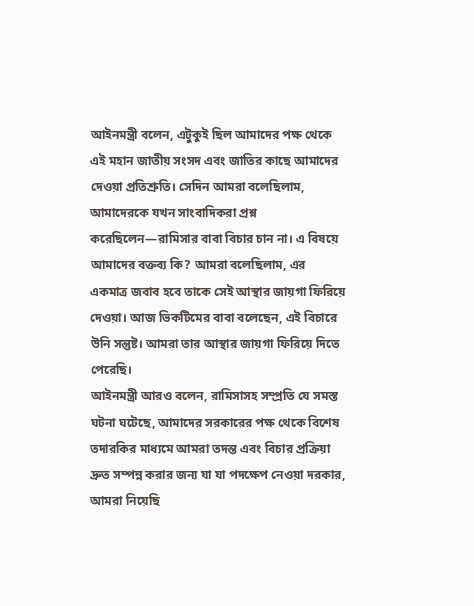আইনমন্ত্রী বলেন, এটুকুই ছিল আমাদের পক্ষ থেকে এই মহান জাতীয় সংসদ এবং জাতির কাছে আমাদের দেওয়া প্রতিশ্রুতি। সেদিন আমরা বলেছিলাম, আমাদেরকে যখন সাংবাদিকরা প্রশ্ন করেছিলেন—রামিসার বাবা বিচার চান না। এ বিষয়ে আমাদের বক্তব্য কি? আমরা বলেছিলাম, এর একমাত্র জবাব হবে তাকে সেই আস্থার জায়গা ফিরিয়ে দেওয়া। আজ ভিকটিমের বাবা বলেছেন, এই বিচারে উনি সন্তুষ্ট। আমরা তার আস্থার জায়গা ফিরিয়ে দিতে পেরেছি।
আইনমন্ত্রী আরও বলেন, রামিসাসহ সম্প্রতি যে সমস্ত ঘটনা ঘটেছে, আমাদের সরকারের পক্ষ থেকে বিশেষ তদারকির মাধ্যমে আমরা তদন্ত এবং বিচার প্রক্রিয়া দ্রুত সম্পন্ন করার জন্য যা যা পদক্ষেপ নেওয়া দরকার, আমরা নিয়েছি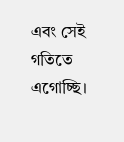এবং সেই গতিতে এগোচ্ছি।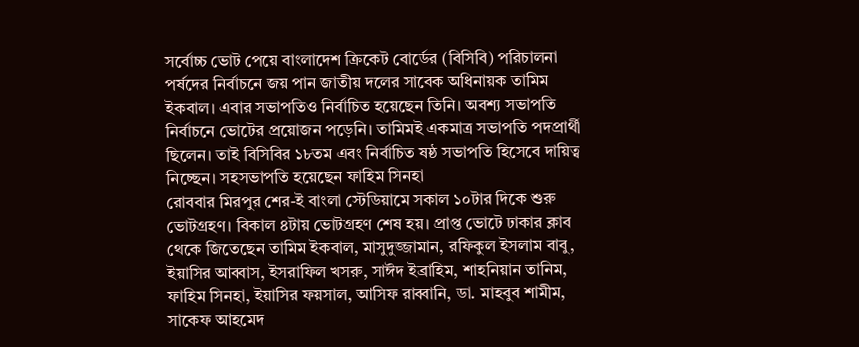সর্বোচ্চ ভোট পেয়ে বাংলাদেশ ক্রিকেট বোর্ডের (বিসিবি) পরিচালনা পর্ষদের নির্বাচনে জয় পান জাতীয় দলের সাবেক অধিনায়ক তামিম ইকবাল। এবার সভাপতিও নির্বাচিত হয়েছেন তিনি। অবশ্য সভাপতি নির্বাচনে ভোটের প্রয়োজন পড়েনি। তামিমই একমাত্র সভাপতি পদপ্রার্থী ছিলেন। তাই বিসিবির ১৮তম এবং নির্বাচিত ষষ্ঠ সভাপতি হিসেবে দায়িত্ব নিচ্ছেন। সহসভাপতি হয়েছেন ফাহিম সিনহা
রোববার মিরপুর শের-ই বাংলা স্টেডিয়ামে সকাল ১০টার দিকে শুরু ভোটগ্রহণ। বিকাল ৪টায় ভোটগ্রহণ শেষ হয়। প্রাপ্ত ভোটে ঢাকার ক্লাব থেকে জিতেছেন তামিম ইকবাল, মাসুদুজ্জামান, রফিকুল ইসলাম বাবু, ইয়াসির আব্বাস, ইসরাফিল খসরু, সাঈদ ইব্রাহিম, শাহনিয়ান তানিম, ফাহিম সিনহা, ইয়াসির ফয়সাল, আসিফ রাব্বানি, ডা. মাহবুব শামীম, সাকেফ আহমেদ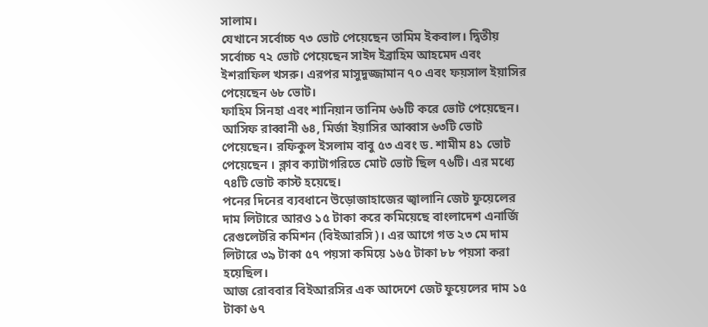সালাম।
যেখানে সর্বোচ্চ ৭৩ ভোট পেয়েছেন তামিম ইকবাল। দ্বিতীয় সর্বোচ্চ ৭২ ভোট পেয়েছেন সাইদ ইব্রাহিম আহমেদ এবং ইশরাফিল খসরু। এরপর মাসুদুজ্জামান ৭০ এবং ফয়সাল ইয়াসির পেয়েছেন ৬৮ ভোট।
ফাহিম সিনহা এবং শানিয়ান তানিম ৬৬টি করে ভোট পেয়েছেন। আসিফ রাব্বানী ৬৪, মির্জা ইয়াসির আব্বাস ৬৩টি ভোট পেয়েছেন। রফিকুল ইসলাম বাবু ৫৩ এবং ড. শামীম ৪১ ভোট পেয়েছেন । ক্লাব ক্যাটাগরিতে মোট ভোট ছিল ৭৬টি। এর মধ্যে ৭৪টি ভোট কাস্ট হয়েছে।
পনের দিনের ব্যবধানে উড়োজাহাজের জ্বালানি জেট ফুয়েলের দাম লিটারে আরও ১৫ টাকা করে কমিয়েছে বাংলাদেশ এনার্জি রেগুলেটরি কমিশন (বিইআরসি)। এর আগে গত ২৩ মে দাম লিটারে ৩৯ টাকা ৫৭ পয়সা কমিয়ে ১৬৫ টাকা ৮৮ পয়সা করা হয়েছিল।
আজ রোববার বিইআরসির এক আদেশে জেট ফুয়েলের দাম ১৫ টাকা ৬৭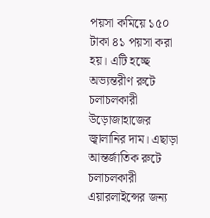পয়সা কমিয়ে ১৫০ টাকা ৪১ পয়সা করা হয়। এটি হচ্ছে অভ্যন্তরীণ রুটে চলাচলকারী উড়োজাহাজের জ্বালানির দাম। এছাড়া আন্তর্জাতিক রুটে চলাচলকারী এয়ারলাইন্সের জন্য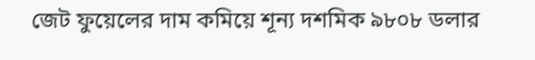জেট ফুয়েলের দাম কমিয়ে শূন্য দশমিক ৯৮০৮ ডলার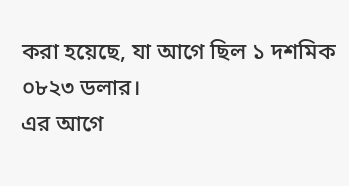করা হয়েছে, যা আগে ছিল ১ দশমিক ০৮২৩ ডলার।
এর আগে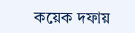কয়েক দফায়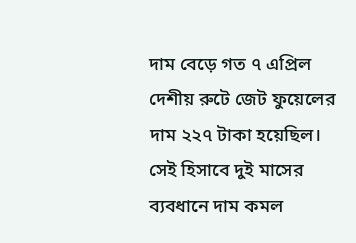দাম বেড়ে গত ৭ এপ্রিল দেশীয় রুটে জেট ফুয়েলের দাম ২২৭ টাকা হয়েছিল। সেই হিসাবে দুই মাসের ব্যবধানে দাম কমল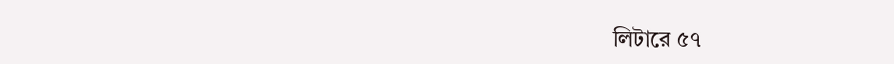লিটারে ৫৭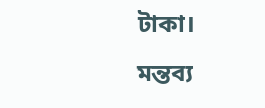টাকা।
মন্তব্য